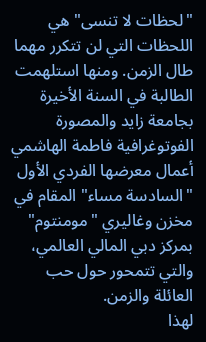"لحظات لا تنسى" هي اللحظات التي لن تتكرر مهما طال الزمن. ومنها استلهمت الطالبة في السنة الأخيرة بجامعة زايد والمصورة الفوتوغرافية فاطمة الهاشمي أعمال معرضها الفردي الأول "السادسة مساء" المقام في مخزن وغاليري "مومنتوم" بمركز دبي المالي العالمي، والتي تتمحور حول حب العائلة والزمن.
لهذا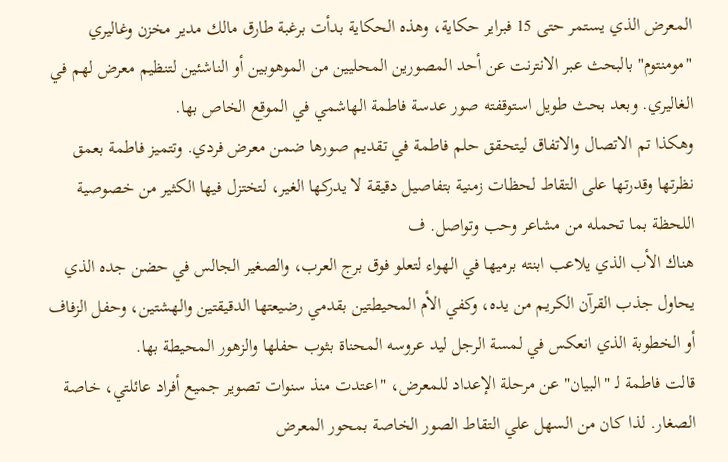المعرض الذي يستمر حتى 15 فبراير حكاية، وهذه الحكاية بدأت برغبة طارق مالك مدير مخزن وغاليري "مومنتوم" بالبحث عبر الانترنت عن أحد المصورين المحليين من الموهوبين أو الناشئين لتنظيم معرض لهم في الغاليري. وبعد بحث طويل استوقفته صور عدسة فاطمة الهاشمي في الموقع الخاص بها.
وهكذا تم الاتصال والاتفاق ليتحقق حلم فاطمة في تقديم صورها ضمن معرض فردي. وتتميز فاطمة بعمق نظرتها وقدرتها على التقاط لحظات زمنية بتفاصيل دقيقة لا يدركها الغير، لتختزل فيها الكثير من خصوصية اللحظة بما تحمله من مشاعر وحب وتواصل. ف
هناك الأب الذي يلاعب ابنته برميها في الهواء لتعلو فوق برج العرب، والصغير الجالس في حضن جده الذي يحاول جذب القرآن الكريم من يده، وكفي الأم المحيطتين بقدمي رضيعتها الدقيقتين والهشتين، وحفل الزفاف أو الخطوبة الذي انعكس في لمسة الرجل ليد عروسه المحناة بثوب حفلها والزهور المحيطة بها.
قالت فاطمة لـ "البيان" عن مرحلة الإعداد للمعرض، "اعتدت منذ سنوات تصوير جميع أفراد عائلتي، خاصة الصغار. لذا كان من السهل علي التقاط الصور الخاصة بمحور المعرض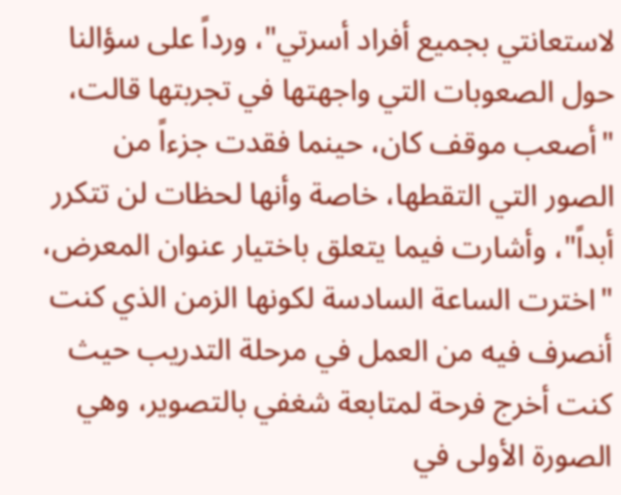لاستعانتي بجميع أفراد أسرتي"، ورداً على سؤالنا حول الصعوبات التي واجهتها في تجربتها قالت، "أصعب موقف كان، حينما فقدت جزءاً من الصور التي التقطها، خاصة وأنها لحظات لن تتكرر أبداً"، وأشارت فيما يتعلق باختيار عنوان المعرض، "اخترت الساعة السادسة لكونها الزمن الذي كنت أنصرف فيه من العمل في مرحلة التدريب حيث كنت أخرج فرحة لمتابعة شغفي بالتصوير، وهي الصورة الأولى في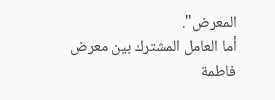المعرض".
أما العامل المشترك بين معرض فاطمة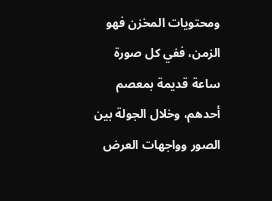ومحتويات المخزن فهو الزمن، ففي كل صورة ساعة قديمة بمعصم أحدهم، وخلال الجولة بين الصور وواجهات العرض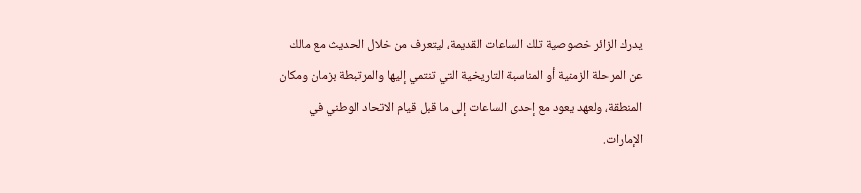يدرك الزائر خصوصية تلك الساعات القديمة، ليتعرف من خلال الحديث مع مالك عن المرحلة الزمنية أو المناسبة التاريخية التي تنتمي إليها والمرتبطة بزمان ومكان المنطقة، ولعهد يعود مع إحدى الساعات إلى ما قبل قيام الاتحاد الوطني في الإمارات.